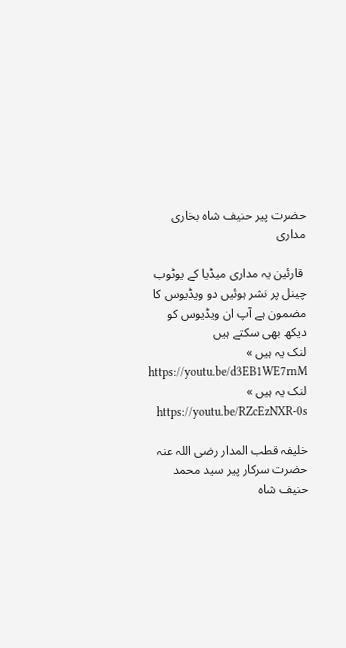حضرت پیر حنیف شاہ بخاری مداری

 قارئین یہ مداری میڈیا کے یوٹوب چینل پر نشر ہوئیں دو ویڈیوس کا مضمون ہے آپ ان ویڈیوس کو دیکھ بھی سکتے ہیں
لنک یہ ہیں » https://youtu.be/d3EB1WE7rnM
لنک یہ ہیں » https://youtu.be/RZcEzNXR-0s

خلیفہ قطب المدار رضی اللہ عنہ
حضرت سرکار پیر سید محمد حنیف شاہ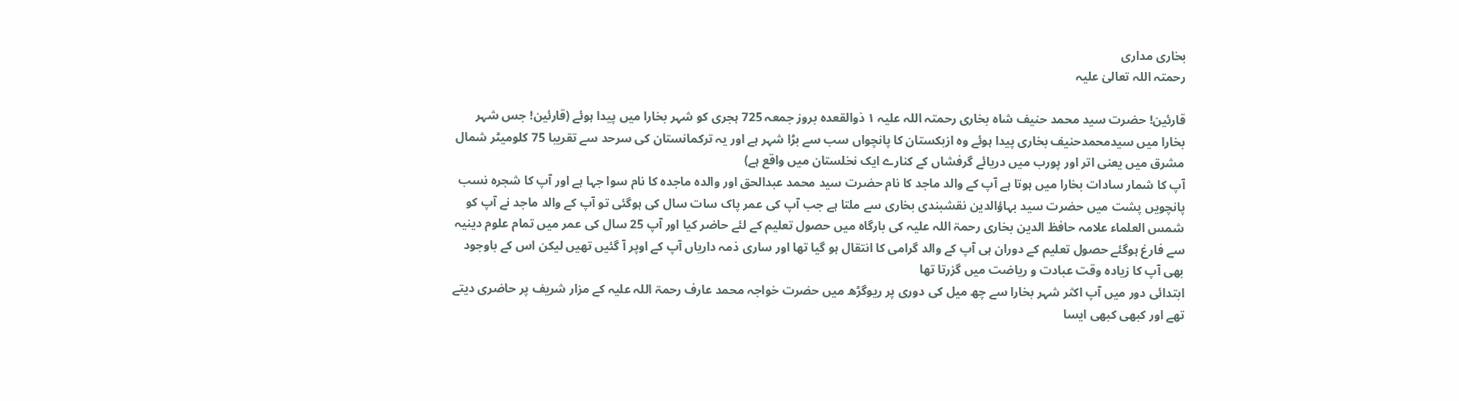بخاری مداری
رحمتہ اللہ تعالیٰ علیہ

قارئین! حضرت سید محمد حنیف شاہ بخاری رحمتہ اللہ علیہ ۱ ذوالقعدہ بروز جمعہ 725 ہجری کو شہر بخارا میں پیدا ہوئے (قارئین! جس شہر بخارا میں سیدمحمدحنیف بخاری پیدا ہوئے وہ ازبکستان کا پانچواں سب سے بڑا شہر ہے اور یہ ترکمانستان کی سرحد سے تقریبا 75 کلومیٹر شمال مشرق میں یعنی اتر اور پورب میں دریائے گرفشاں کے کنارے ایک نخلستان میں واقع ہے)
آپ کا شمار سادات بخارا میں ہوتا ہے آپ کے والد ماجد کا نام حضرت سید محمد عبدالحق اور والدہ ماجدہ کا نام سوا جہا ہے اور آپ کا شجرہ نسب پانچویں پشت میں حضرت سید بہاؤالدین نقشبندی بخاری سے ملتا ہے جب آپ کی عمر پاک سات سال کی ہوگئی تو آپ کے والد ماجد نے آپ کو شمس العلماء علامہ حافظ الدین بخاری رحمۃ اللہ علیہ کی بارگاہ میں حصول تعلیم کے لئے حاضر کیا اور آپ 25 سال کی عمر میں تمام علوم دینیہ سے فارغ ہوگئے حصول تعلیم کے دوران ہی آپ کے والد گرامی کا انتقال ہو گیا تھا اور ساری ذمہ داریاں آپ کے اوپر آ گئیں تھیں لیکن اس کے باوجود بھی آپ کا زیادہ وقت عبادت و ریاضت میں گزرتا تھا
ابتدائی دور میں آپ اکثر شہر بخارا سے چھ میل کی دوری پر ریوگڑھ میں حضرت خواجہ محمد عارف رحمۃ اللہ علیہ کے مزار شریف پر حاضری دیتے تھے اور کبھی کبھی ایسا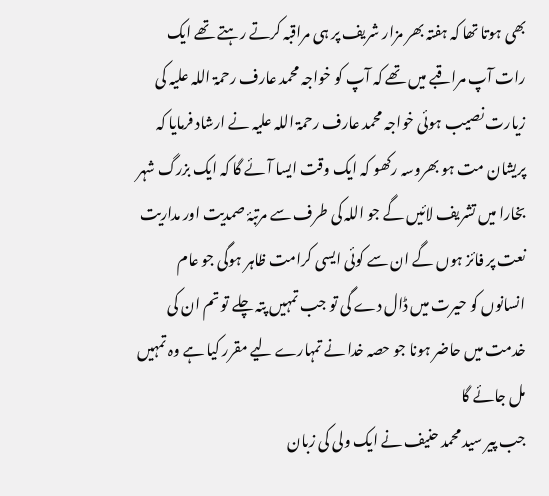بھی ہوتا تھا کہ ہفتہ بھر مزار شریف پر ہی مراقبہ کرتے رہتے تھے ایک رات آپ مراقبے میں تھے کہ آپ کو خواجہ محمد عارف رحمۃ اللہ علیہ کی زیارت نصیب ہوئی خواجہ محمد عارف رحمۃ اللہ علیہ نے ارشاد فرمایا کہ پریشان مت ہو بھروسہ رکھو کہ ایک وقت ایسا آئے گا کہ ایک بزرگ شہر بخارا میں تشریف لائیں گے جو اللہ کی طرف سے مرتبۂ صمدیت اور مداریت نعت پر فائز ہوں گے ان سے کوئی ایسی کرامت ظاہر ہوگی جو عام انسانوں کو حیرت میں ڈال دے گی تو جب تمہیں پتہ چلے تو تم ان کی خدمت میں حاضر ہونا جو حصہ خدا نے تمہارے لیے مقرر کیا ہے وہ تمہیں مل جائے گا
جب پیر سید محمد حنیف نے ایک ولی کی زبان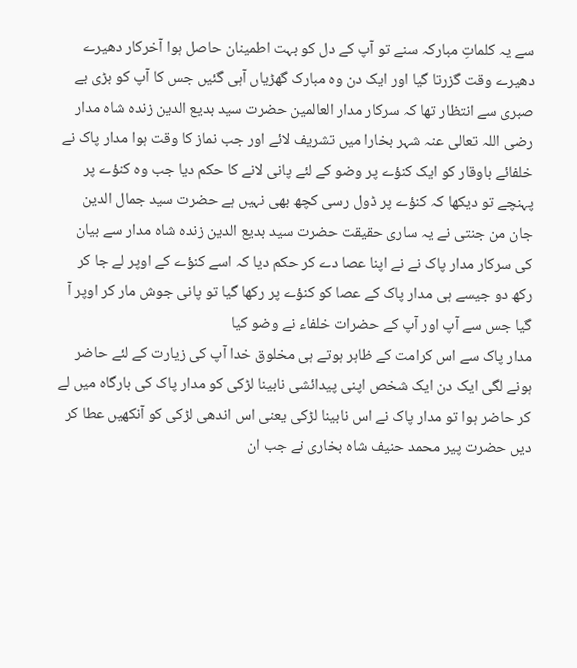سے یہ کلماتِ مبارکہ سنے تو آپ کے دل کو بہت اطمینان حاصل ہوا آخرکار دھیرے دھیرے وقت گزرتا گیا اور ایک دن وہ مبارک گھڑیاں آہی گئیں جس کا آپ کو بڑی بے صبری سے انتظار تھا کہ سرکار مدار العالمین حضرت سید بدیع الدین زندہ شاہ مدار رضی اللہ تعالی عنہ شہر بخارا میں تشریف لائے اور جب نماز کا وقت ہوا مدار پاک نے خلفائے باوقار کو ایک کنؤے پر وضو کے لئے پانی لانے کا حکم دیا جب وہ کنؤے پر پہنچے تو دیکھا کہ کنؤے پر ڈول رسی کچھ بھی نہیں ہے حضرت سید جمال الدین جان من جنتی نے یہ ساری حقیقت حضرت سید بدیع الدین زندہ شاہ مدار سے بیان کی سرکار مدار پاک نے نے اپنا عصا دے کر حکم دیا کہ اسے کنؤے کے اوپر لے جا کر رکھ دو جیسے ہی مدار پاک کے عصا کو کنؤے پر رکھا گیا تو پانی جوش مار کر اوپر آ گیا جس سے آپ اور آپ کے حضرات خلفاء نے وضو کیا
مدار پاک سے اس کرامت کے ظاہر ہوتے ہی مخلوق خدا آپ کی زیارت کے لئے حاضر ہونے لگی ایک دن ایک شخص اپنی پیدائشی نابینا لڑکی کو مدار پاک کی بارگاہ میں لے کر حاضر ہوا تو مدار پاک نے اس نابینا لڑکی یعنی اس اندھی لڑکی کو آنکھیں عطا کر دیں حضرت پیر محمد حنیف شاہ بخاری نے جب ان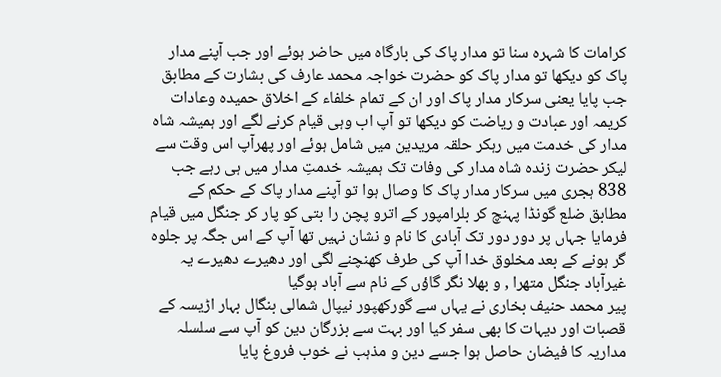کرامات کا شہرہ سنا تو مدار پاک کی بارگاہ میں حاضر ہوئے اور جب آپنے مدار پاک کو دیکھا تو مدار پاک کو حضرت خواجہ محمد عارف کی بشارت کے مطابق جب پایا یعنی سرکار مدار پاک اور ان کے تمام خلفاء کے اخلاق حمیدہ وعادات کریمہ اور عبادت و ریاضت کو دیکھا تو آپ اب وہی قیام کرنے لگے اور ہمیشہ شاہ مدار کی خدمت میں رہکر حلقہ مریدین میں شامل ہوئے اور پھرآپ اس وقت سے لیکر حضرت زندہ شاہ مدار کی وفات تک ہمیشہ خدمتِ مدار میں ہی رہے جب 838 ہجری میں سرکار مدار پاک کا وصال ہوا تو آپنے مدار پاک کے حکم کے مطابق ضلع گونڈا پہنچ کر بلرامپور کے اترو پچن را بتی کو پار کر جنگل میں قیام فرمایا جہاں پر دور دور تک آبادی کا نام و نشان نہیں تھا آپ کے اس جگہ پر جلوہ گر ہونے کے بعد مخلوق خدا آپ کی طرف کھنچنے لگی اور دھیرے دھیرے یہ غیرآباد جنگل متھرا , و بھلا نگر گاؤں کے نام سے آباد ہوگیا
پیر محمد حنیف بخاری نے یہاں سے گورکھپور نیپال شمالی بنگال بہار اڑیسہ کے قصبات اور دیہات کا بھی سفر کیا اور بہت سے بزرگان دین کو آپ سے سلسلہ مداریہ کا فیضان حاصل ہوا جسے دین و مذہب نے خوب فروغ پایا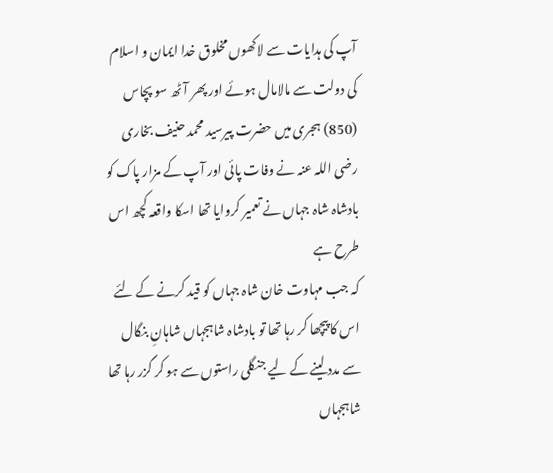آپ کی ہدایات سے لاکھوں مخلوق خدا ایمان و اسلام کی دولت سے مالامال ہوئے اور پھر آٹھ سو پچاس (850) ہجری میں حضرت پیرسید محمد حنیف بخاری رضی اللہ عنہ نے وفات پائی اور آپ کے مزار پاک کو بادشاہ شاہ جہاں نے تعمیر کروایا تھا اسکا واقعہ کچھ اس طرح ہے
کہ جب مہاوت خان شاہ جہاں کو قید کرنے کے لئے اس کا پیچھا کر رہا تھا تو بادشاہ شاہجہاں شاہانِ بنگال سے مدد لینے کے لیے جنگلی راستوں سے ہو کر گزر رہا تھا شاہجہاں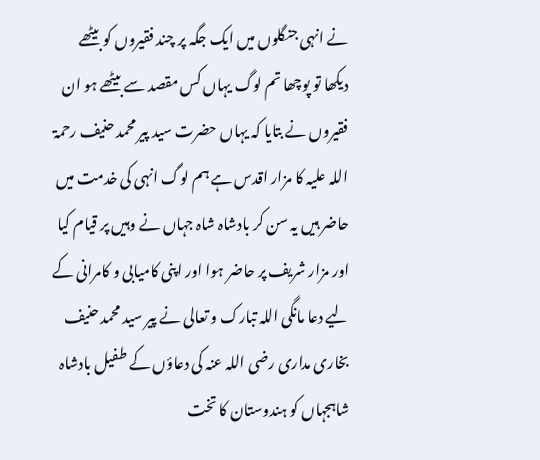نے انہی جنگلوں میں ایک جگہ پر چند فقیروں کو بیٹھے دیکھا تو پوچھا تم لوگ یہاں کس مقصد سے بیٹھے ہو ان فقیروں نے بتایا کہ یہاں حضرت سید پیر محمد حنیف رحمۃ اللہ علیہ کا مزار اقدس ہے ہم لوگ انہی کی خدمت میں حاضر ہیں یہ سن کر بادشاہ شاہ جہاں نے وہیں پر قیام کیا اور مزار شریف پر حاضر ہوا اور اپنی کامیابی و کامرانی کے لیے دعا مانگی اللہ تبارک و تعالی نے پیر سید محمد حنیف بخاری مداری رضی اللہ عنہ کی دعاؤں کے طفیل بادشاہ شاہجہاں کو ہندوستان کا تخت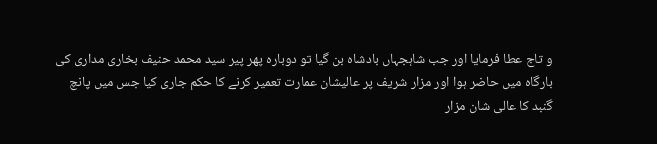و تاج عطا فرمایا اور جب شاہجہاں بادشاہ بن گیا تو دوبارہ پھر پیر سید محمد حنیف بخاری مداری کی بارگاہ میں حاضر ہوا اور مزار شریف پر عالیشان عمارت تعمیر کرنے کا حکم جاری کیا جس میں پانچ گنبد کا عالی شان مزار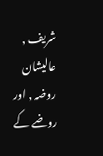شریف , عالیشان روضہ , اور روضے کے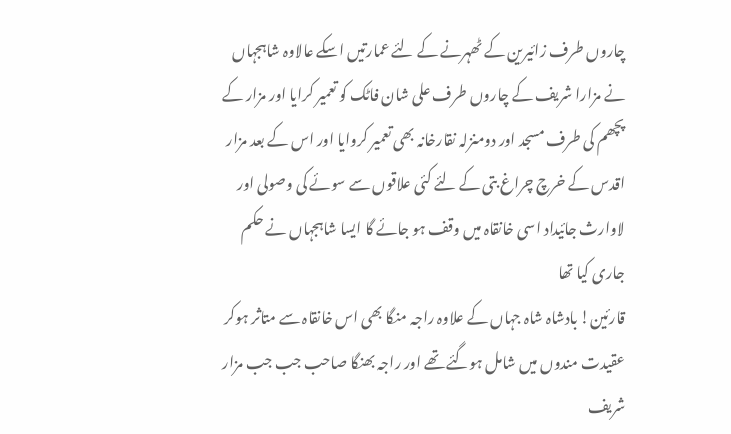چاروں طرف زائیرین کے ٹھہرنے کے لئے عمارتیں اسکے عالاوہ شاہجہاں نے مزارا شریف کے چاروں طرف علی شان فاٹک کو تعمیر کرایا اور مزار کے پچھم کی طرف مسجد اور دومنزلہ نقارخانہ بھی تعمیر کروایا اور اس کے بعد مزار اقدس کے خرچ چراغ بتی کے لئے کئی علاقوں سے سوئے کی وصولی اور لاوارث جائیداد اسی خانقاہ میں وقف ہو جائے گا ایسا شاہجہاں نے حکم جاری کیا تھا
قارئین! بادشاہ شاہ جہاں کے علاوہ راجہ منگا بھی اس خانقاہ سے متاثر ہوکر عقیدت مندوں میں شامل ہوگئے تھے اور راجہ بھنگا صاحب جب جب مزار شریف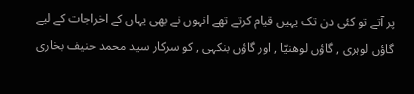پر آتے تو کئی دن تک یہیں قیام کرتے تھے انہوں نے بھی یہاں کے اخراجات کے لیے گاؤں لوہری , گاؤں لوھنیّا , اور گاؤں بنکہی , کو سرکار سید محمد حنیف بخاری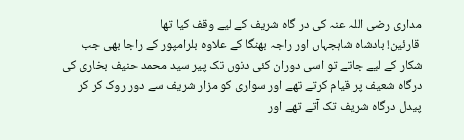مداری رضی اللہ عنہ کی در گاہ شریف کے لیے وقف کیا تھا
 قارئین! بادشاہ شاہجہاں اور راجہ بھنگا کے علاوہ بلرامپور کے راجا بھی جب شکار کے لیے جاتے تو اسی دوران کئی دنوں تک پیر سید محمد حنیف بخاری کی درگاہ شعیف پر قیام کرتے تھے اور سواری کو مزار شریف سے دور روک کر کر پیدل درگاہ شریف تک آتے تھے اور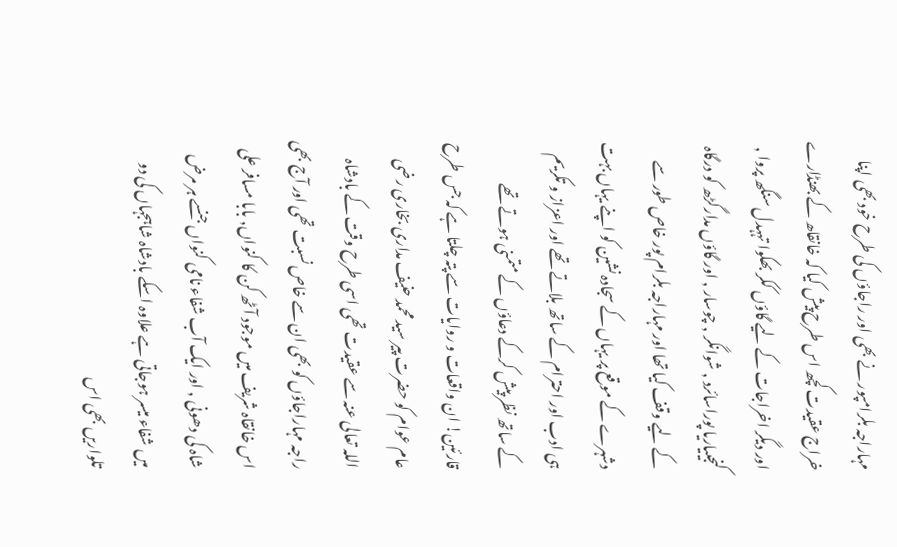مہاراجہ بلرامپور نے بھی اور راجاؤں کی طرح خود بھی اپنا خراج عقیدت کچھ اس طرح پیش کیا کہ خانقاھ کے بھنڈارے اور دیگر اخراجات کے لیے گاؤں ککر بھکوا تہہدل سنگھ پروا , کنجییاریا پوراسائرد , شوانگر , چوسار , اور گاؤں مدارگڑھ کو درگاہ کے لیے وقف کیا تھا اور مہاراجہ بلرام پور خاص طور سے دشہرے کے موقع پر یہاں کے سجادہ نشین کو اپنے یہاں بہت ہی ادب اور احترام کے ساتھ بلاتے تھے اور اعزاز و تکریم کے ساتھ نظر پیش کرکے دعاؤں کے متمنی ہوتے تھے
قارئین! ان واقعات و روایات سے پتہ چلتا ہے کہ جس طرح عام عوام کو حضرت پیر سید محمد حنیف مداری بخاری رضی اللہ تعالی عنہ سے عقیدت تھی اسی طرح وقت کے بادشاہ راجہ مہاراجاؤں کو بھی ان سے خاص نسبت تھی اور آج بھی اس خانقاہ شریف میں موجود آٹھ کن کا کنواں, بابا مسافر علی شاہ کی دھونی , اور ایک آب شفاء نامی کنواں جنسے ہر مرض میں شفاء میسر ہوجاتی ہے علاوہ اسکے بادشاہ شاہجہاں کی دو تلواریں بھی اس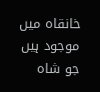خانقاہ میں موجود ہیں جو شاہ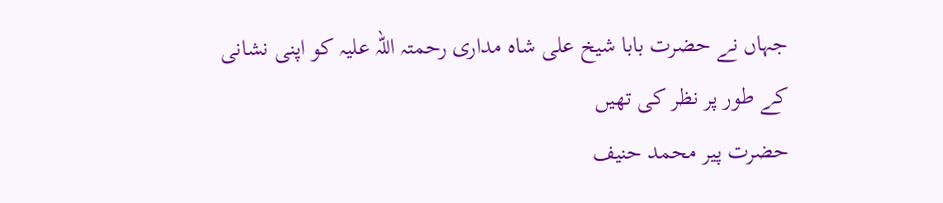جہاں نے حضرت بابا شیخ علی شاہ مداری رحمتہ اللہ علیہ کو اپنی نشانی کے طور پر نظر کی تھیں
حضرت پیر محمد حنیف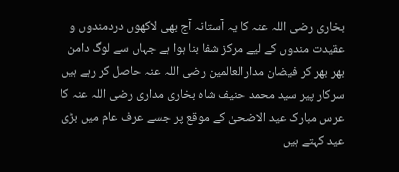بخاری رضی اللہ عنہ کا یہ آستانہ آج بھی لاکھوں دردمندوں و عقیدت مندوں کے لیے مرکز شفا بنا ہوا ہے جہاں سے لوگ دامن بھر بھر کر فیضان مدارالعالمین رضی اللہ عنہ حاصل کر رہے ہیں سرکار پیر سید محمد حنیف شاہ بخاری مداری رضی اللہ عنہ کا عرس مبارک عید الاضحیٰ کے موقع پر جسے عرف عام میں بڑی عید کہتے ہیں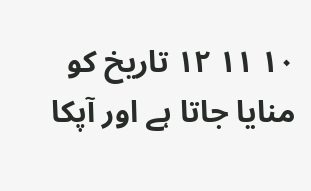۱۰ ۱۱ ۱۲ تاریخ کو منایا جاتا ہے اور آپکا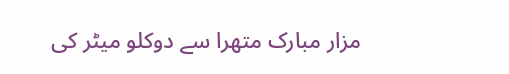مزار مبارک متھرا سے دوکلو میٹر کی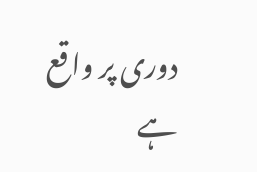دوری پر واقع ہے